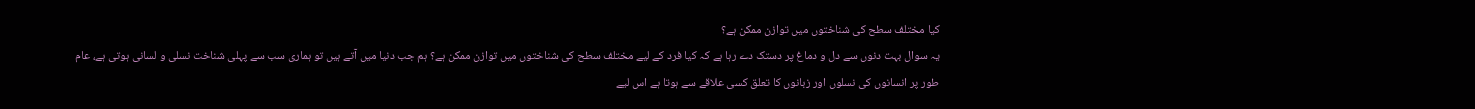کیا مختلف سطح کی شناختوں میں توازن ممکن ہے؟
یہ سوال بہت دنوں سے دل و دماغ پر دستک دے رہا ہے کہ کیا فرد کے لیے مختلف سطح کی شناختوں میں توازن ممکن ہے؟ ہم جب دنیا میں آتے ہیں تو ہماری سب سے پہلی شناخت نسلی و لسانی ہوتی ہے، عام طور پر انسانوں کی نسلوں اور زبانوں کا تعلق کسی علاقے سے ہوتا ہے اس لیے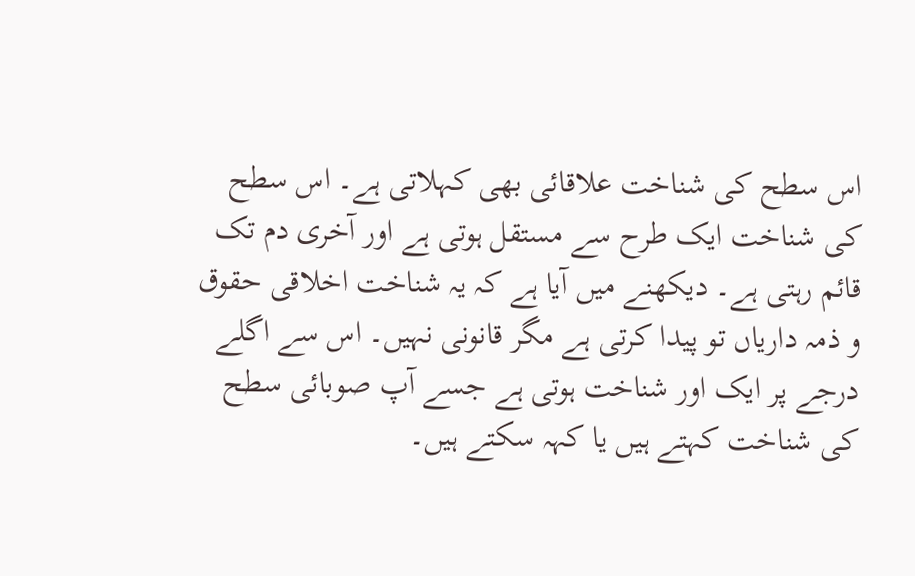اس سطح کی شناخت علاقائی بھی کہلاتی ہے۔ اس سطح کی شناخت ایک طرح سے مستقل ہوتی ہے اور آخری دم تک قائم رہتی ہے۔ دیکھنے میں آیا ہے کہ یہ شناخت اخلاقی حقوق و ذمہ داریاں تو پیدا کرتی ہے مگر قانونی نہیں۔ اس سے اگلے درجے پر ایک اور شناخت ہوتی ہے جسے آپ صوبائی سطح کی شناخت کہتے ہیں یا کہہ سکتے ہیں۔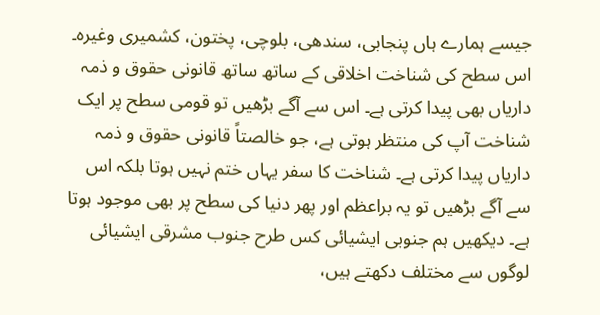جیسے ہمارے ہاں پنجابی، سندھی، بلوچی، پختون، کشمیری وغیرہ۔ اس سطح کی شناخت اخلاقی کے ساتھ ساتھ قانونی حقوق و ذمہ داریاں بھی پیدا کرتی ہے۔ اس سے آگے بڑھیں تو قومی سطح پر ایک شناخت آپ کی منتظر ہوتی ہے، جو خالصتاً قانونی حقوق و ذمہ داریاں پیدا کرتی ہے۔ شناخت کا سفر یہاں ختم نہیں ہوتا بلکہ اس سے آگے بڑھیں تو یہ براعظم اور پھر دنیا کی سطح پر بھی موجود ہوتا ہے۔ دیکھیں ہم جنوبی ایشیائی کس طرح جنوب مشرقی ایشیائی لوگوں سے مختلف دکھتے ہیں،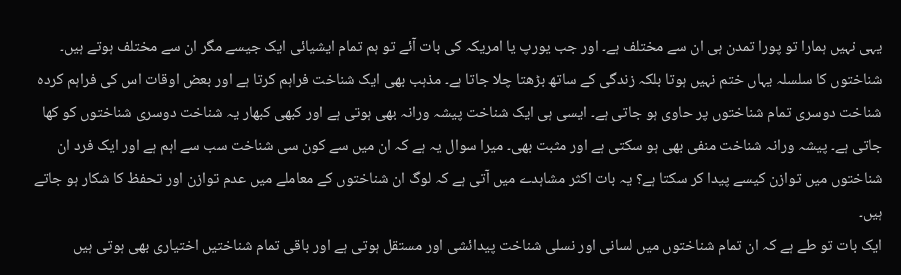یہی نہیں ہمارا تو پورا تمدن ہی ان سے مختلف ہے۔ اور جب یورپ یا امریکہ کی بات آئے تو ہم تمام ایشیائی ایک جیسے مگر ان سے مختلف ہوتے ہیں۔
شناختوں کا سلسلہ یہاں ختم نہیں ہوتا بلکہ زندگی کے ساتھ بڑھتا چلا جاتا ہے۔ مذہب بھی ایک شناخت فراہم کرتا ہے اور بعض اوقات اس کی فراہم کردہ شناخت دوسری تمام شناختوں پر حاوی ہو جاتی ہے۔ ایسی ہی ایک شناخت پیشہ ورانہ بھی ہوتی ہے اور کبھی کبھار یہ شناخت دوسری شناختوں کو کھا جاتی ہے۔ پیشہ ورانہ شناخت منفی بھی ہو سکتی ہے اور مثبت بھی۔ میرا سوال یہ ہے کہ ان میں سے کون سی شناخت سب سے اہم ہے اور ایک فرد ان شناختوں میں توازن کیسے پیدا کر سکتا ہے؟ یہ بات اکثر مشاہدے میں آتی ہے کہ لوگ ان شناختوں کے معاملے میں عدم توازن اور تحفظ کا شکار ہو جاتے ہیں۔
ایک بات تو طے ہے کہ ان تمام شناختوں میں لسانی اور نسلی شناخت پیدائشی اور مستقل ہوتی ہے اور باقی تمام شناختیں اختیاری بھی ہوتی ہیں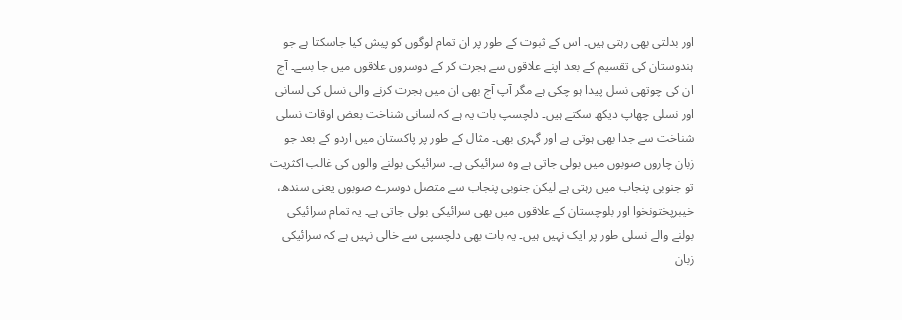اور بدلتی بھی رہتی ہیں۔ اس کے ثبوت کے طور پر ان تمام لوگوں کو پیش کیا جاسکتا ہے جو ہندوستان کی تقسیم کے بعد اپنے علاقوں سے ہجرت کر کے دوسروں علاقوں میں جا بسے۔ آج ان کی چوتھی نسل پیدا ہو چکی ہے مگر آپ آج بھی ان میں ہجرت کرنے والی نسل کی لسانی اور نسلی چھاپ دیکھ سکتے ہیں۔ دلچسپ بات یہ ہے کہ لسانی شناخت بعض اوقات نسلی شناخت سے جدا بھی ہوتی ہے اور گہری بھی۔ مثال کے طور پر پاکستان میں اردو کے بعد جو زبان چاروں صوبوں میں بولی جاتی ہے وہ سرائیکی ہے۔ سرائیکی بولنے والوں کی غالب اکثریت تو جنوبی پنجاب میں رہتی ہے لیکن جنوبی پنجاب سے متصل دوسرے صوبوں یعنی سندھ، خیبرپختونخوا اور بلوچستان کے علاقوں میں بھی سرائیکی بولی جاتی ہے۔ یہ تمام سرائیکی بولنے والے نسلی طور پر ایک نہیں ہیں۔ یہ بات بھی دلچسپی سے خالی نہیں ہے کہ سرائیکی زبان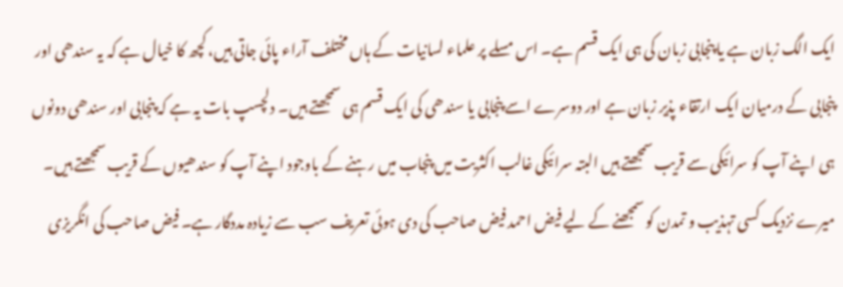ایک الگ زبان ہے یا پنجابی زبان کی ہی ایک قسم ہے۔ اس مسلے پر علماء لسانیات کے ہاں مختلف آراء پائی جاتی ہیں، کچھ کا خیال ہے کہ یہ سندھی اور پنجابی کے درمیان ایک ارتقاء پذیر زبان ہے اور دوسرے اسے پنجابی یا سندھی کی ایک قسم ہی سمجھتے ہیں۔ دلچسپ بات یہ ہے کہ پنجابی اور سندھی دونوں ہی اپنے آپ کو سرائیکی سے قریب سمجھتے ہیں البتہ سرائیکی غالب اکثریت میں پنجاب میں رہنے کے باوجود اپنے آپ کو سندھیوں کے قریب سمجھتے ہیں۔
میرے نزدیک کسی تہذیب و تمدن کو سمجھنے کے لیے فیض احمد فیض صاحب کی دی ہوئی تعریف سب سے زیادہ مددگار ہے۔ فیض صاحب کی انگریزی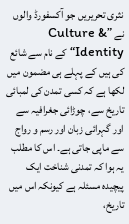نثری تحریریں جو آکسفورڈ والوں نے ”Culture & Identity“ کے نام سے شائع کی ہیں کے پہلے ہی مضمون میں لکھا ہے کہ کسی تمدن کی لمبائی تاریخ سے، چوڑائی جغرافیہ سے اور گہرائی زبان اور رسم و رواج سے ماپی جاتی ہے۔ اس کا مطلب یہ ہوا کہ تمدنی شناخت ایک پیچیدہ مسئلہ ہے کیونکہ اس میں تاریخ،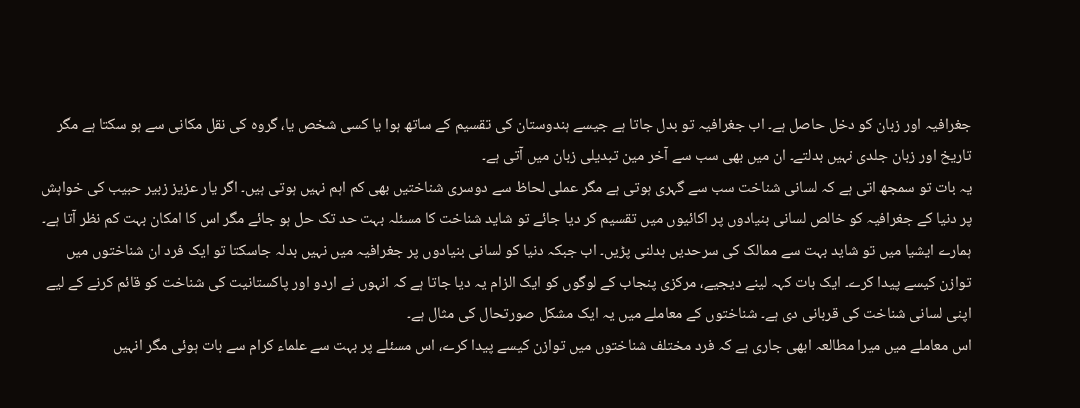جغرافیہ اور زبان کو دخل حاصل ہے۔ اب جغرافیہ تو بدل جاتا ہے جیسے ہندوستان کی تقسیم کے ساتھ ہوا یا کسی شخص یا، گروہ کی نقل مکانی سے ہو سکتا ہے مگر تاریخ اور زبان جلدی نہیں بدلتے۔ ان میں بھی سب سے آخر مین تبدیلی زبان میں آتی ہے۔
یہ بات تو سمجھ اتی ہے کہ لسانی شناخت سب سے گہری ہوتی ہے مگر عملی لحاظ سے دوسری شناختیں بھی کم اہم نہیں ہوتی ہیں۔ اگر یار عزیز زبیر حبیب کی خواہش پر دنیا کے جغرافیہ کو خالص لسانی بنیادوں پر اکائیوں میں تقسیم کر دیا جائے تو شاید شناخت کا مسئلہ بہت حد تک حل ہو جائے مگر اس کا امکان بہت کم نظر آتا ہے۔ ہمارے ایشیا میں تو شاید بہت سے ممالک کی سرحدیں بدلنی پڑیں۔ اب جبکہ دنیا کو لسانی بنیادوں پر جغرافیہ میں نہیں بدلہ جاسکتا تو ایک فرد ان شناختوں میں توازن کیسے پیدا کرے۔ ایک بات کہہ لینے دیجیے، مرکزی پنجاب کے لوگوں کو ایک الزام یہ دیا جاتا ہے کہ انہوں نے اردو اور پاکستانیت کی شناخت کو قائم کرنے کے لیے اپنی لسانی شناخت کی قربانی دی ہے۔ شناختوں کے معاملے میں یہ ایک مشکل صورتحال کی مثال ہے۔
اس معاملے میں میرا مطالعہ ابھی جاری ہے کہ فرد مختلف شناختوں میں توازن کیسے پیدا کرے، اس مسئلے پر بہت سے علماء کرام سے بات ہوئی مگر انہیں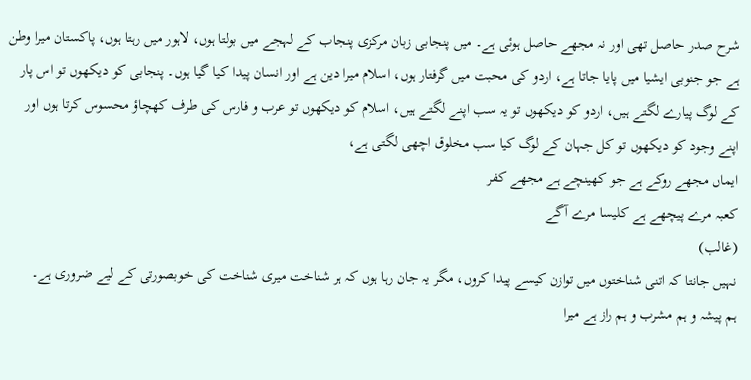شرح صدر حاصل تھی اور نہ مجھے حاصل ہوئی ہے۔ میں پنجابی زبان مرکزی پنجاب کے لہجے میں بولتا ہوں، لاہور میں رہتا ہوں، پاکستان میرا وطن ہے جو جنوبی ایشیا میں پایا جاتا ہے، اردو کی محبت میں گرفتار ہوں، اسلام میرا دین ہے اور انسان پیدا کیا گیا ہوں۔ پنجابی کو دیکھوں تو اس پار کے لوگ پیارے لگتے ہیں، اردو کو دیکھوں تو یہ سب اپنے لگتے ہیں، اسلام کو دیکھوں تو عرب و فارس کی طرف کھچاؤ محسوس کرتا ہوں اور اپنے وجود کو دیکھوں تو کل جہان کے لوگ کیا سب مخلوق اچھی لگتی ہے،
ایماں مجھے روکے ہے جو کھینچے ہے مجھے کفر
کعبہ مرے پیچھے ہے کلیسا مرے آگے
(غالب)
نہیں جانتا کہ اتنی شناختوں میں توازن کیسے پیدا کروں، مگر یہ جان رہا ہوں کہ ہر شناخت میری شناخت کی خوبصورتی کے لیے ضروری ہے۔
ہم پیشہ و ہم مشرب و ہم راز ہے میرا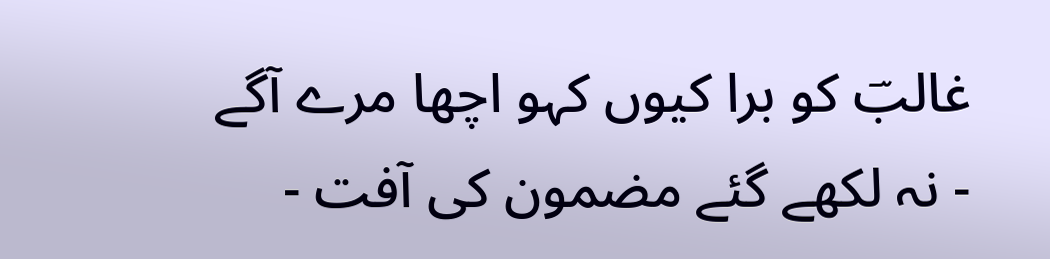غالبؔ کو برا کیوں کہو اچھا مرے آگے
- نہ لکھے گئے مضمون کی آفت -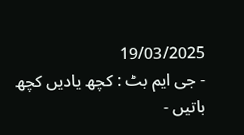19/03/2025
- جی ایم بٹ : کچھ یادیں کچھ باتیں -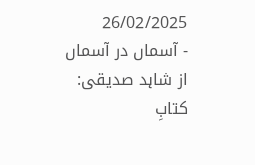26/02/2025
- آسماں در آسماں از شاہد صدیقی: کتابِ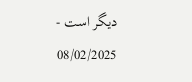دیگر است - 08/02/2025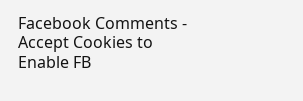Facebook Comments - Accept Cookies to Enable FB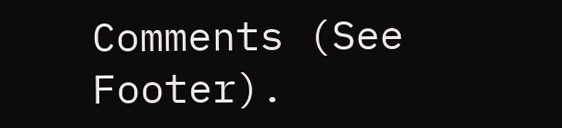Comments (See Footer).